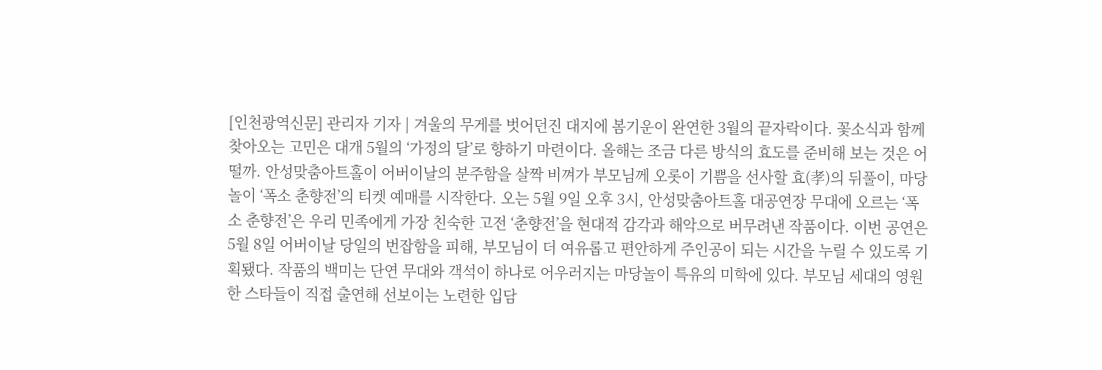[인천광역신문] 관리자 기자 | 겨울의 무게를 벗어던진 대지에 봄기운이 완연한 3월의 끝자락이다. 꽃소식과 함께 찾아오는 고민은 대개 5월의 ‘가정의 달’로 향하기 마련이다. 올해는 조금 다른 방식의 효도를 준비해 보는 것은 어떨까. 안성맞춤아트홀이 어버이날의 분주함을 살짝 비껴가 부모님께 오롯이 기쁨을 선사할 효(孝)의 뒤풀이, 마당놀이 ‘폭소 춘향전’의 티켓 예매를 시작한다. 오는 5월 9일 오후 3시, 안성맞춤아트홀 대공연장 무대에 오르는 ‘폭소 춘향전’은 우리 민족에게 가장 친숙한 고전 ‘춘향전’을 현대적 감각과 해악으로 버무려낸 작품이다. 이번 공연은 5월 8일 어버이날 당일의 번잡함을 피해, 부모님이 더 여유롭고 편안하게 주인공이 되는 시간을 누릴 수 있도록 기획됐다. 작품의 백미는 단연 무대와 객석이 하나로 어우러지는 마당놀이 특유의 미학에 있다. 부모님 세대의 영원한 스타들이 직접 출연해 선보이는 노련한 입담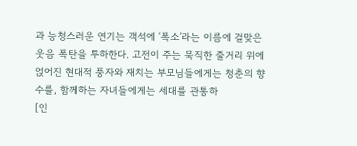과 능청스러운 연기는 객석에 ‘폭소’라는 이름에 걸맞은 웃음 폭탄을 투하한다. 고전이 주는 묵직한 줄거리 위에 얹어진 현대적 풍자와 재치는 부모님들에게는 청춘의 향수를, 함께하는 자녀들에게는 세대를 관통하
[인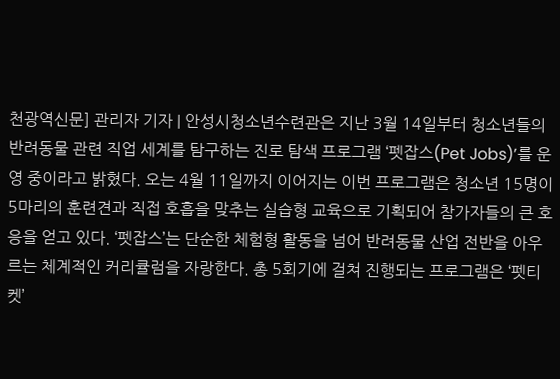천광역신문] 관리자 기자 | 안성시청소년수련관은 지난 3월 14일부터 청소년들의 반려동물 관련 직업 세계를 탐구하는 진로 탐색 프로그램 ‘펫잡스(Pet Jobs)’를 운영 중이라고 밝혔다. 오는 4월 11일까지 이어지는 이번 프로그램은 청소년 15명이 5마리의 훈련견과 직접 호흡을 맞추는 실습형 교육으로 기획되어 참가자들의 큰 호응을 얻고 있다. ‘펫잡스’는 단순한 체험형 활동을 넘어 반려동물 산업 전반을 아우르는 체계적인 커리큘럼을 자랑한다. 총 5회기에 걸쳐 진행되는 프로그램은 ‘펫티켓’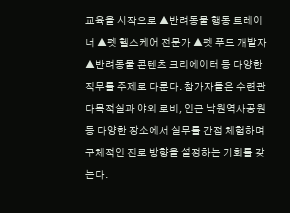교육을 시작으로 ▲반려동물 행동 트레이너 ▲펫 헬스케어 전문가 ▲펫 푸드 개발자 ▲반려동물 콘텐츠 크리에이터 등 다양한 직무를 주제로 다룬다. 참가자들은 수련관 다목적실과 야외 로비, 인근 낙원역사공원 등 다양한 장소에서 실무를 간접 체험하며 구체적인 진로 방향을 설정하는 기회를 갖는다.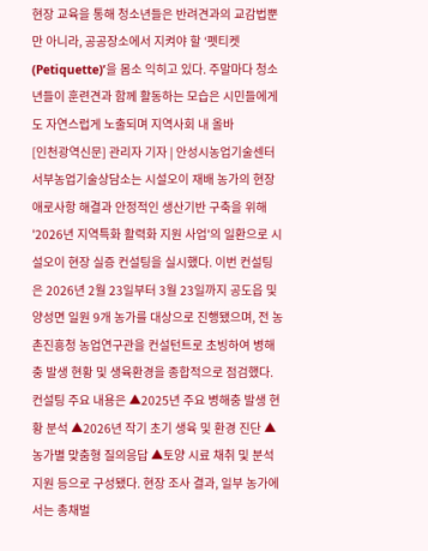현장 교육을 통해 청소년들은 반려견과의 교감법뿐만 아니라, 공공장소에서 지켜야 할 ‘펫티켓(Petiquette)’을 몸소 익히고 있다. 주말마다 청소년들이 훈련견과 함께 활동하는 모습은 시민들에게도 자연스럽게 노출되며 지역사회 내 올바
[인천광역신문] 관리자 기자 | 안성시농업기술센터 서부농업기술상담소는 시설오이 재배 농가의 현장 애로사항 해결과 안정적인 생산기반 구축을 위해 '2026년 지역특화 활력화 지원 사업'의 일환으로 시설오이 현장 실증 컨설팅을 실시했다. 이번 컨설팅은 2026년 2월 23일부터 3월 23일까지 공도읍 및 양성면 일원 9개 농가를 대상으로 진행됐으며, 전 농촌진흥청 농업연구관을 컨설턴트로 초빙하여 병해충 발생 현황 및 생육환경을 종합적으로 점검했다. 컨설팅 주요 내용은 ▲2025년 주요 병해충 발생 현황 분석 ▲2026년 작기 초기 생육 및 환경 진단 ▲농가별 맞춤형 질의응답 ▲토양 시료 채취 및 분석 지원 등으로 구성됐다. 현장 조사 결과, 일부 농가에서는 총채벌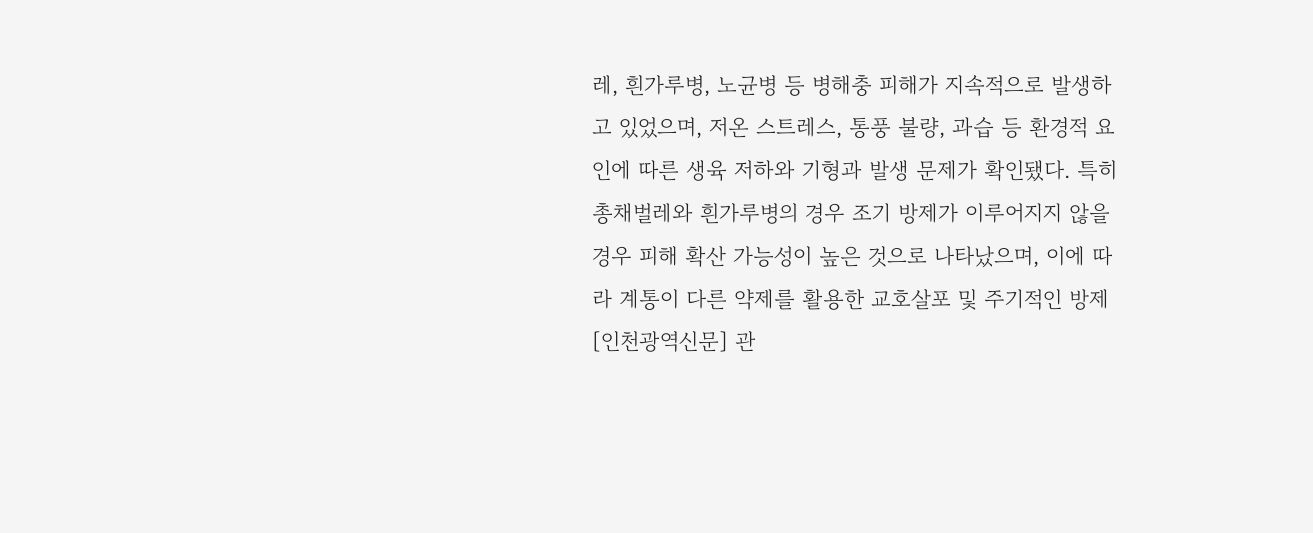레, 흰가루병, 노균병 등 병해충 피해가 지속적으로 발생하고 있었으며, 저온 스트레스, 통풍 불량, 과습 등 환경적 요인에 따른 생육 저하와 기형과 발생 문제가 확인됐다. 특히 총채벌레와 흰가루병의 경우 조기 방제가 이루어지지 않을 경우 피해 확산 가능성이 높은 것으로 나타났으며, 이에 따라 계통이 다른 약제를 활용한 교호살포 및 주기적인 방제
[인천광역신문] 관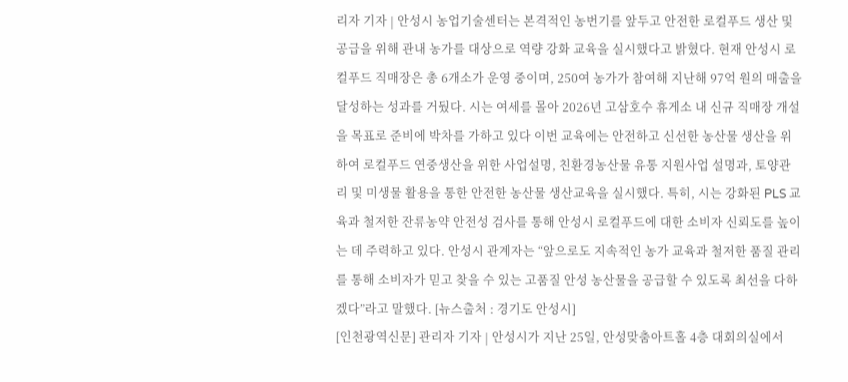리자 기자 | 안성시 농업기술센터는 본격적인 농번기를 앞두고 안전한 로컬푸드 생산 및 공급을 위해 관내 농가를 대상으로 역량 강화 교육을 실시했다고 밝혔다. 현재 안성시 로컬푸드 직매장은 총 6개소가 운영 중이며, 250여 농가가 참여해 지난해 97억 원의 매출을 달성하는 성과를 거뒀다. 시는 여세를 몰아 2026년 고삼호수 휴게소 내 신규 직매장 개설을 목표로 준비에 박차를 가하고 있다 이번 교육에는 안전하고 신선한 농산물 생산을 위하여 로컬푸드 연중생산을 위한 사업설명, 친환경농산물 유통 지원사업 설명과, 토양관리 및 미생물 활용을 통한 안전한 농산물 생산교육을 실시했다. 특히, 시는 강화된 PLS 교육과 철저한 잔류농약 안전성 검사를 통해 안성시 로컬푸드에 대한 소비자 신뢰도를 높이는 데 주력하고 있다. 안성시 관계자는 “앞으로도 지속적인 농가 교육과 철저한 품질 관리를 통해 소비자가 믿고 찾을 수 있는 고품질 안성 농산물을 공급할 수 있도록 최선을 다하겠다”라고 말했다. [뉴스출처 : 경기도 안성시]
[인천광역신문] 관리자 기자 | 안성시가 지난 25일, 안성맞춤아트홀 4층 대회의실에서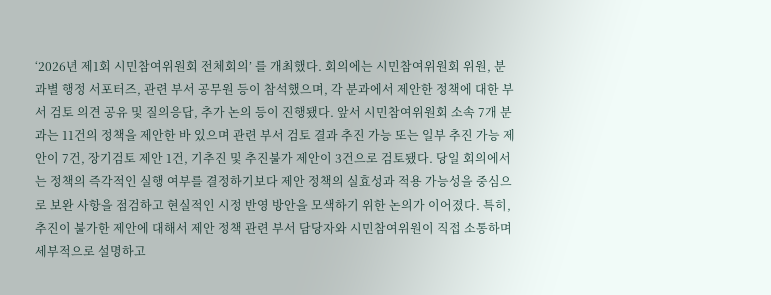‘2026년 제1회 시민참여위원회 전체회의’ 를 개최했다. 회의에는 시민참여위원회 위원, 분과별 행정 서포터즈, 관련 부서 공무원 등이 참석했으며, 각 분과에서 제안한 정책에 대한 부서 검토 의견 공유 및 질의응답, 추가 논의 등이 진행됐다. 앞서 시민참여위원회 소속 7개 분과는 11건의 정책을 제안한 바 있으며 관련 부서 검토 결과 추진 가능 또는 일부 추진 가능 제안이 7건, 장기검토 제안 1건, 기추진 및 추진불가 제안이 3건으로 검토됐다. 당일 회의에서는 정책의 즉각적인 실행 여부를 결정하기보다 제안 정책의 실효성과 적용 가능성을 중심으로 보완 사항을 점검하고 현실적인 시정 반영 방안을 모색하기 위한 논의가 이어졌다. 특히, 추진이 불가한 제안에 대해서 제안 정책 관련 부서 담당자와 시민참여위원이 직접 소통하며 세부적으로 설명하고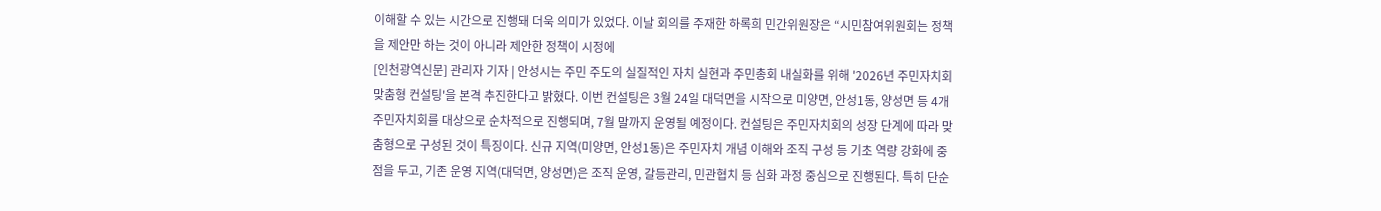이해할 수 있는 시간으로 진행돼 더욱 의미가 있었다. 이날 회의를 주재한 하록희 민간위원장은 “시민참여위원회는 정책을 제안만 하는 것이 아니라 제안한 정책이 시정에
[인천광역신문] 관리자 기자 | 안성시는 주민 주도의 실질적인 자치 실현과 주민총회 내실화를 위해 '2026년 주민자치회 맞춤형 컨설팅'을 본격 추진한다고 밝혔다. 이번 컨설팅은 3월 24일 대덕면을 시작으로 미양면, 안성1동, 양성면 등 4개 주민자치회를 대상으로 순차적으로 진행되며, 7월 말까지 운영될 예정이다. 컨설팅은 주민자치회의 성장 단계에 따라 맞춤형으로 구성된 것이 특징이다. 신규 지역(미양면, 안성1동)은 주민자치 개념 이해와 조직 구성 등 기초 역량 강화에 중점을 두고, 기존 운영 지역(대덕면, 양성면)은 조직 운영, 갈등관리, 민관협치 등 심화 과정 중심으로 진행된다. 특히 단순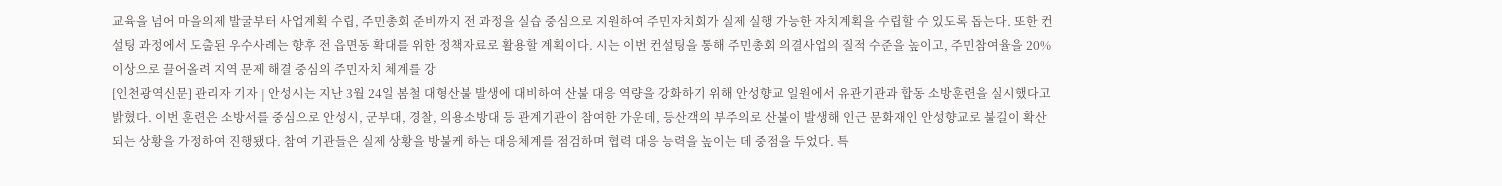교육을 넘어 마을의제 발굴부터 사업계획 수립, 주민총회 준비까지 전 과정을 실습 중심으로 지원하여 주민자치회가 실제 실행 가능한 자치계획을 수립할 수 있도록 돕는다. 또한 컨설팅 과정에서 도출된 우수사례는 향후 전 읍면동 확대를 위한 정책자료로 활용할 계획이다. 시는 이번 컨설팅을 통해 주민총회 의결사업의 질적 수준을 높이고, 주민참여율을 20% 이상으로 끌어올려 지역 문제 해결 중심의 주민자치 체계를 강
[인천광역신문] 관리자 기자 | 안성시는 지난 3월 24일 봄철 대형산불 발생에 대비하여 산불 대응 역량을 강화하기 위해 안성향교 일원에서 유관기관과 합동 소방훈련을 실시했다고 밝혔다. 이번 훈련은 소방서를 중심으로 안성시, 군부대, 경찰, 의용소방대 등 관계기관이 참여한 가운데, 등산객의 부주의로 산불이 발생해 인근 문화재인 안성향교로 불길이 확산되는 상황을 가정하여 진행됐다. 참여 기관들은 실제 상황을 방불케 하는 대응체계를 점검하며 협력 대응 능력을 높이는 데 중점을 두었다. 특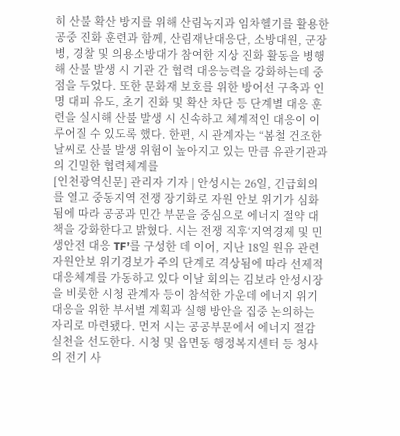히 산불 확산 방지를 위해 산림녹지과 임차헬기를 활용한 공중 진화 훈련과 함께, 산림재난대응단, 소방대원, 군장병, 경찰 및 의용소방대가 참여한 지상 진화 활동을 병행해 산불 발생 시 기관 간 협력 대응능력을 강화하는데 중점을 두었다. 또한 문화재 보호를 위한 방어선 구축과 인명 대피 유도, 초기 진화 및 확산 차단 등 단계별 대응 훈련을 실시해 산불 발생 시 신속하고 체계적인 대응이 이루어질 수 있도록 했다. 한편, 시 관계자는 “봄철 건조한 날씨로 산불 발생 위험이 높아지고 있는 만큼 유관기관과의 긴밀한 협력체계를
[인천광역신문] 관리자 기자 | 안성시는 26일, 긴급회의를 열고 중동지역 전쟁 장기화로 자원 안보 위기가 심화됨에 따라 공공과 민간 부문을 중심으로 에너지 절약 대책을 강화한다고 밝혔다. 시는 전쟁 직후‘지역경제 및 민생안전 대응 TF’를 구성한 데 이어, 지난 18일 원유 관련 자원안보 위기경보가 주의 단계로 격상됨에 따라 선제적 대응체계를 가동하고 있다 이날 회의는 김보라 안성시장을 비롯한 시청 관계자 등이 참석한 가운데 에너지 위기 대응을 위한 부서별 계획과 실행 방안을 집중 논의하는 자리로 마련됐다. 먼저 시는 공공부문에서 에너지 절감 실천을 선도한다. 시청 및 읍면동 행정복지센터 등 청사의 전기 사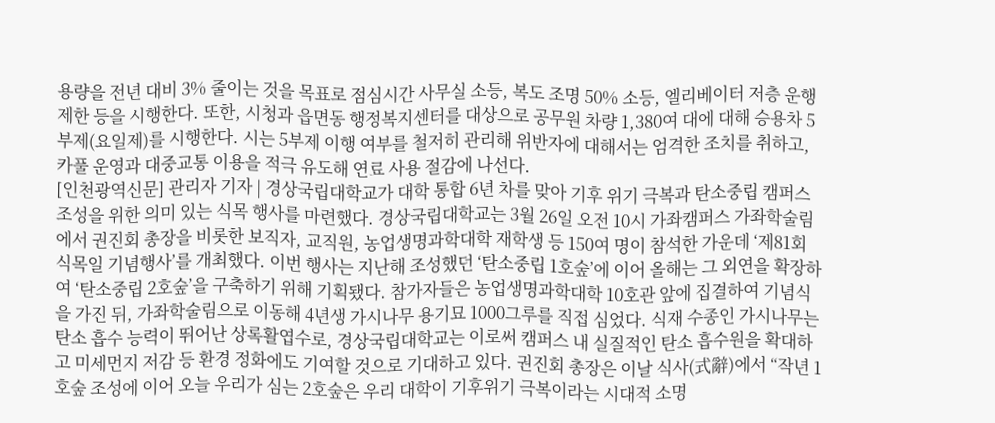용량을 전년 대비 3% 줄이는 것을 목표로 점심시간 사무실 소등, 복도 조명 50% 소등, 엘리베이터 저층 운행 제한 등을 시행한다. 또한, 시청과 읍면동 행정복지센터를 대상으로 공무원 차량 1,380여 대에 대해 승용차 5부제(요일제)를 시행한다. 시는 5부제 이행 여부를 철저히 관리해 위반자에 대해서는 엄격한 조치를 취하고, 카풀 운영과 대중교통 이용을 적극 유도해 연료 사용 절감에 나선다.
[인천광역신문] 관리자 기자 | 경상국립대학교가 대학 통합 6년 차를 맞아 기후 위기 극복과 탄소중립 캠퍼스 조성을 위한 의미 있는 식목 행사를 마련했다. 경상국립대학교는 3월 26일 오전 10시 가좌캠퍼스 가좌학술림에서 권진회 총장을 비롯한 보직자, 교직원, 농업생명과학대학 재학생 등 150여 명이 참석한 가운데 ‘제81회 식목일 기념행사’를 개최했다. 이번 행사는 지난해 조성했던 ‘탄소중립 1호숲’에 이어 올해는 그 외연을 확장하여 ‘탄소중립 2호숲’을 구축하기 위해 기획됐다. 참가자들은 농업생명과학대학 10호관 앞에 집결하여 기념식을 가진 뒤, 가좌학술림으로 이동해 4년생 가시나무 용기묘 1000그루를 직접 심었다. 식재 수종인 가시나무는 탄소 흡수 능력이 뛰어난 상록활엽수로, 경상국립대학교는 이로써 캠퍼스 내 실질적인 탄소 흡수원을 확대하고 미세먼지 저감 등 환경 정화에도 기여할 것으로 기대하고 있다. 권진회 총장은 이날 식사(式辭)에서 “작년 1호숲 조성에 이어 오늘 우리가 심는 2호숲은 우리 대학이 기후위기 극복이라는 시대적 소명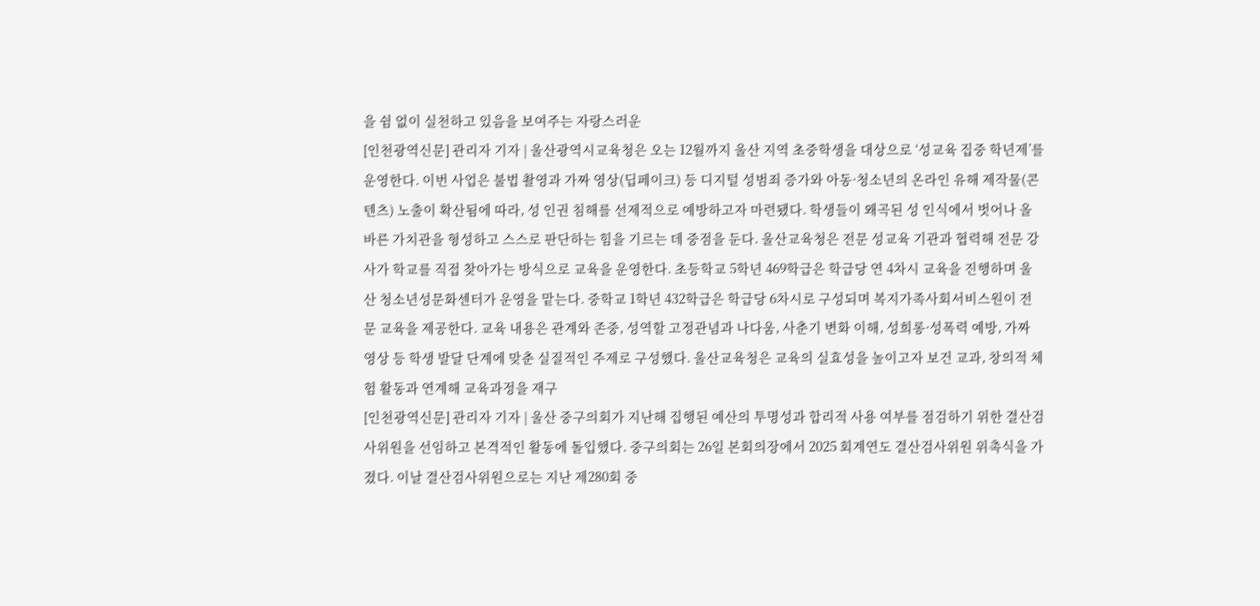을 쉼 없이 실천하고 있음을 보여주는 자랑스러운
[인천광역신문] 관리자 기자 | 울산광역시교육청은 오는 12월까지 울산 지역 초중학생을 대상으로 ‘성교육 집중 학년제’를 운영한다. 이번 사업은 불법 촬영과 가짜 영상(딥페이크) 등 디지털 성범죄 증가와 아동·청소년의 온라인 유해 제작물(콘텐츠) 노출이 확산됨에 따라, 성 인권 침해를 선제적으로 예방하고자 마련됐다. 학생들이 왜곡된 성 인식에서 벗어나 올바른 가치관을 형성하고 스스로 판단하는 힘을 기르는 데 중점을 둔다. 울산교육청은 전문 성교육 기관과 협력해 전문 강사가 학교를 직접 찾아가는 방식으로 교육을 운영한다. 초등학교 5학년 469학급은 학급당 연 4차시 교육을 진행하며 울산 청소년성문화센터가 운영을 맡는다. 중학교 1학년 432학급은 학급당 6차시로 구성되며 복지가족사회서비스원이 전문 교육을 제공한다. 교육 내용은 관계와 존중, 성역할 고정관념과 나다움, 사춘기 변화 이해, 성희롱·성폭력 예방, 가짜 영상 등 학생 발달 단계에 맞춘 실질적인 주제로 구성했다. 울산교육청은 교육의 실효성을 높이고자 보건 교과, 창의적 체험 활동과 연계해 교육과정을 재구
[인천광역신문] 관리자 기자 | 울산 중구의회가 지난해 집행된 예산의 투명성과 합리적 사용 여부를 점검하기 위한 결산검사위원을 선임하고 본격적인 활동에 돌입했다. 중구의회는 26일 본회의장에서 2025 회계연도 결산검사위원 위촉식을 가졌다. 이날 결산검사위원으로는 지난 제280회 중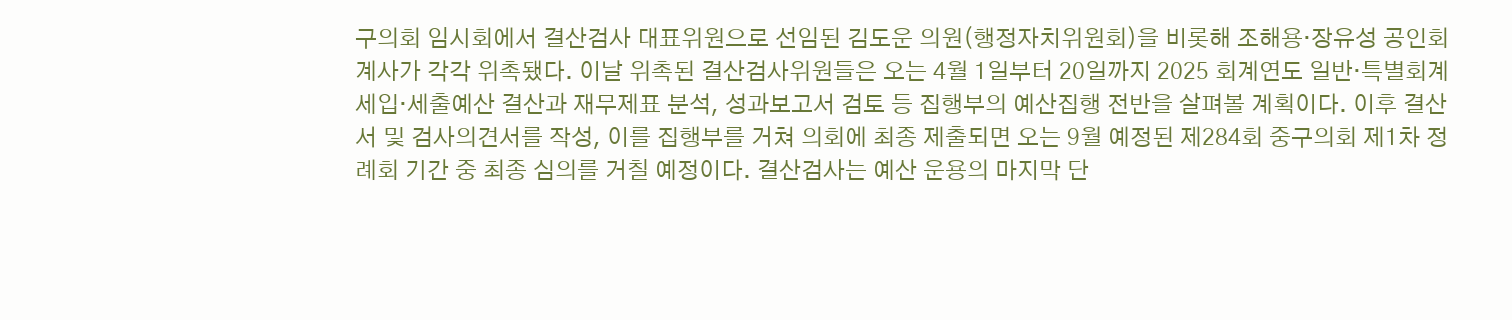구의회 임시회에서 결산검사 대표위원으로 선임된 김도운 의원(행정자치위원회)을 비롯해 조해용·장유성 공인회계사가 각각 위촉됐다. 이날 위촉된 결산검사위원들은 오는 4월 1일부터 20일까지 2025 회계연도 일반·특별회계 세입·세출예산 결산과 재무제표 분석, 성과보고서 검토 등 집행부의 예산집행 전반을 살펴볼 계획이다. 이후 결산서 및 검사의견서를 작성, 이를 집행부를 거쳐 의회에 최종 제출되면 오는 9월 예정된 제284회 중구의회 제1차 정례회 기간 중 최종 심의를 거칠 예정이다. 결산검사는 예산 운용의 마지막 단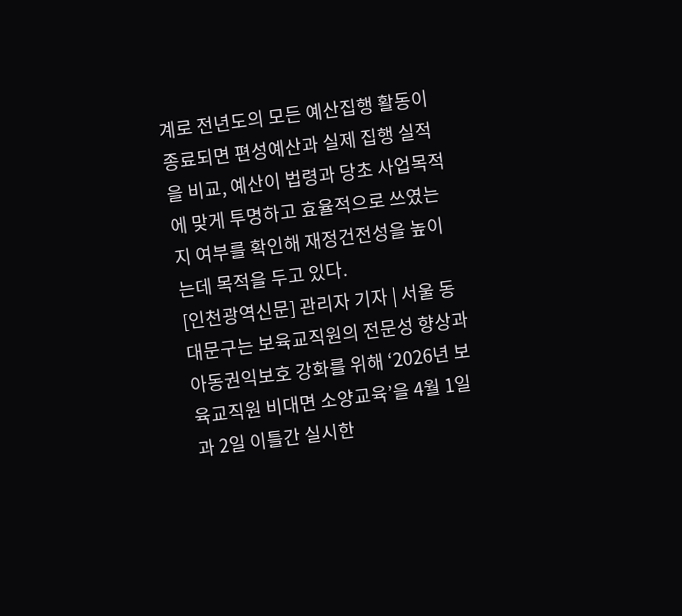계로 전년도의 모든 예산집행 활동이 종료되면 편성예산과 실제 집행 실적을 비교, 예산이 법령과 당초 사업목적에 맞게 투명하고 효율적으로 쓰였는지 여부를 확인해 재정건전성을 높이는데 목적을 두고 있다.
[인천광역신문] 관리자 기자 | 서울 동대문구는 보육교직원의 전문성 향상과 아동권익보호 강화를 위해 ‘2026년 보육교직원 비대면 소양교육’을 4월 1일과 2일 이틀간 실시한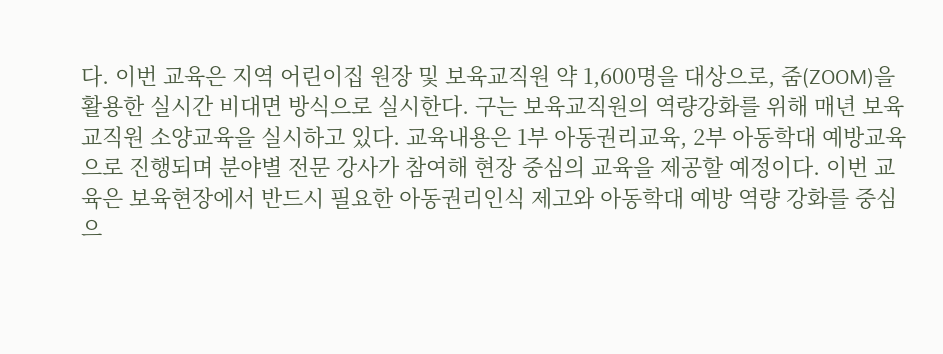다. 이번 교육은 지역 어린이집 원장 및 보육교직원 약 1,600명을 대상으로, 줌(ZOOM)을 활용한 실시간 비대면 방식으로 실시한다. 구는 보육교직원의 역량강화를 위해 매년 보육교직원 소양교육을 실시하고 있다. 교육내용은 1부 아동권리교육, 2부 아동학대 예방교육으로 진행되며 분야별 전문 강사가 참여해 현장 중심의 교육을 제공할 예정이다. 이번 교육은 보육현장에서 반드시 필요한 아동권리인식 제고와 아동학대 예방 역량 강화를 중심으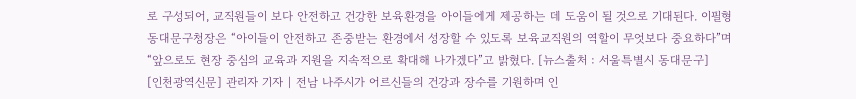로 구성되어, 교직원들이 보다 안전하고 건강한 보육환경을 아이들에게 제공하는 데 도움이 될 것으로 기대된다. 이필형 동대문구청장은 “아이들이 안전하고 존중받는 환경에서 성장할 수 있도록 보육교직원의 역할이 무엇보다 중요하다”며 “앞으로도 현장 중심의 교육과 지원을 지속적으로 확대해 나가겠다”고 밝혔다. [뉴스출처 : 서울특별시 동대문구]
[인천광역신문] 관리자 기자 | 전남 나주시가 어르신들의 건강과 장수를 기원하며 인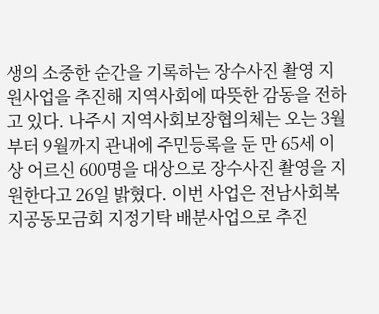생의 소중한 순간을 기록하는 장수사진 촬영 지원사업을 추진해 지역사회에 따뜻한 감동을 전하고 있다. 나주시 지역사회보장협의체는 오는 3월부터 9월까지 관내에 주민등록을 둔 만 65세 이상 어르신 600명을 대상으로 장수사진 촬영을 지원한다고 26일 밝혔다. 이번 사업은 전남사회복지공동모금회 지정기탁 배분사업으로 추진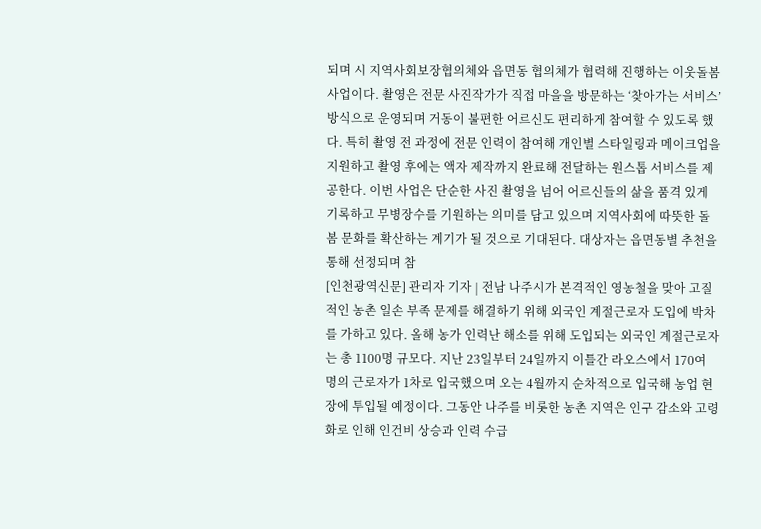되며 시 지역사회보장협의체와 읍면동 협의체가 협력해 진행하는 이웃돌봄사업이다. 촬영은 전문 사진작가가 직접 마을을 방문하는 ‘찾아가는 서비스’ 방식으로 운영되며 거동이 불편한 어르신도 편리하게 참여할 수 있도록 했다. 특히 촬영 전 과정에 전문 인력이 참여해 개인별 스타일링과 메이크업을 지원하고 촬영 후에는 액자 제작까지 완료해 전달하는 원스톱 서비스를 제공한다. 이번 사업은 단순한 사진 촬영을 넘어 어르신들의 삶을 품격 있게 기록하고 무병장수를 기원하는 의미를 담고 있으며 지역사회에 따뜻한 돌봄 문화를 확산하는 계기가 될 것으로 기대된다. 대상자는 읍면동별 추천을 통해 선정되며 참
[인천광역신문] 관리자 기자 | 전남 나주시가 본격적인 영농철을 맞아 고질적인 농촌 일손 부족 문제를 해결하기 위해 외국인 계절근로자 도입에 박차를 가하고 있다. 올해 농가 인력난 해소를 위해 도입되는 외국인 계절근로자는 총 1100명 규모다. 지난 23일부터 24일까지 이틀간 라오스에서 170여 명의 근로자가 1차로 입국했으며 오는 4월까지 순차적으로 입국해 농업 현장에 투입될 예정이다. 그동안 나주를 비롯한 농촌 지역은 인구 감소와 고령화로 인해 인건비 상승과 인력 수급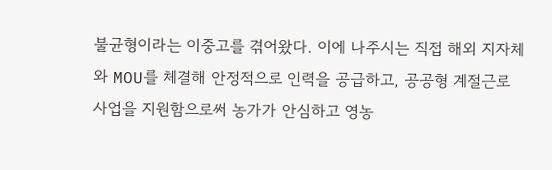불균형이라는 이중고를 겪어왔다. 이에 나주시는 직접 해외 지자체와 MOU를 체결해 안정적으로 인력을 공급하고, 공공형 계절근로 사업을 지원함으로써 농가가 안심하고 영농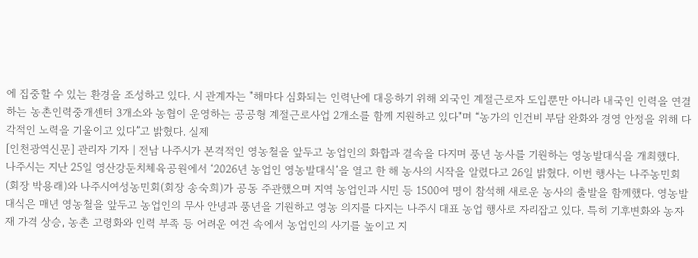에 집중할 수 있는 환경을 조성하고 있다. 시 관계자는 "해마다 심화되는 인력난에 대응하기 위해 외국인 계절근로자 도입뿐만 아니라 내국인 인력을 연결하는 농촌인력중개센터 3개소와 농협이 운영하는 공공형 계절근로사업 2개소를 함께 지원하고 있다"며 “농가의 인건비 부담 완화와 경영 안정을 위해 다각적인 노력을 기울이고 있다”고 밝혔다. 실제
[인천광역신문] 관리자 기자 | 전남 나주시가 본격적인 영농철을 앞두고 농업인의 화합과 결속을 다지며 풍년 농사를 기원하는 영농발대식을 개최했다. 나주시는 지난 25일 영산강둔치체육공원에서 ‘2026년 농업인 영농발대식’을 열고 한 해 농사의 시작을 알렸다고 26일 밝혔다. 이번 행사는 나주농민회(회장 박용래)와 나주시여성농민회(회장 송숙희)가 공동 주관했으며 지역 농업인과 시민 등 1500여 명이 참석해 새로운 농사의 출발을 함께했다. 영농발대식은 매년 영농철을 앞두고 농업인의 무사 안녕과 풍년을 기원하고 영농 의지를 다지는 나주시 대표 농업 행사로 자리잡고 있다. 특히 기후변화와 농자재 가격 상승, 농촌 고령화와 인력 부족 등 어려운 여건 속에서 농업인의 사기를 높이고 지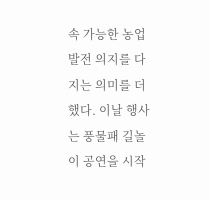속 가능한 농업 발전 의지를 다지는 의미를 더했다. 이날 행사는 풍물패 길놀이 공연을 시작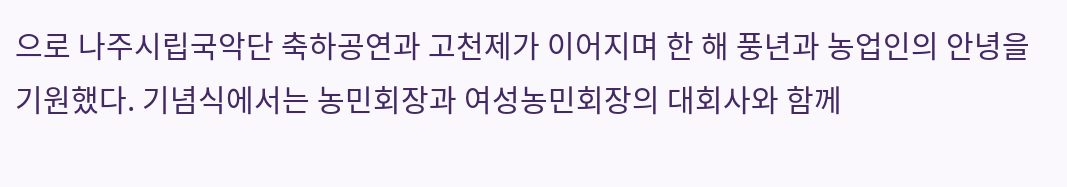으로 나주시립국악단 축하공연과 고천제가 이어지며 한 해 풍년과 농업인의 안녕을 기원했다. 기념식에서는 농민회장과 여성농민회장의 대회사와 함께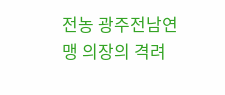전농 광주전남연맹 의장의 격려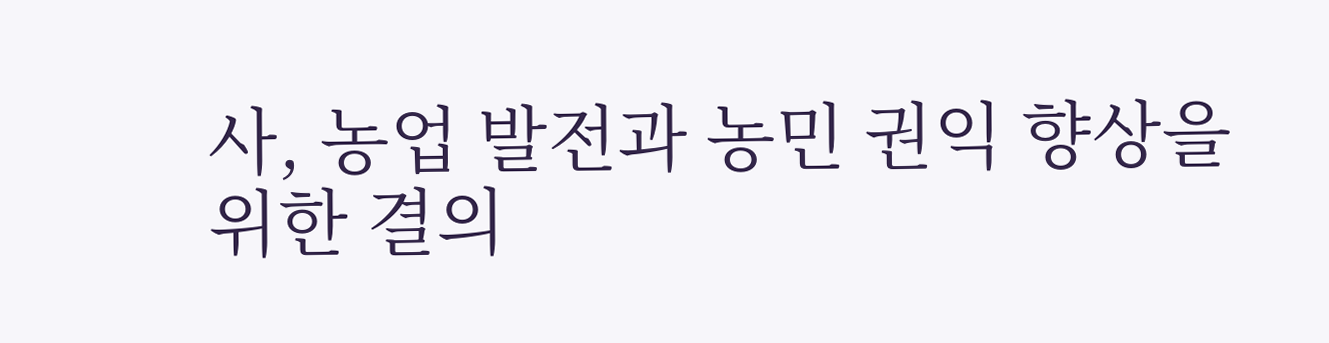사, 농업 발전과 농민 권익 향상을 위한 결의